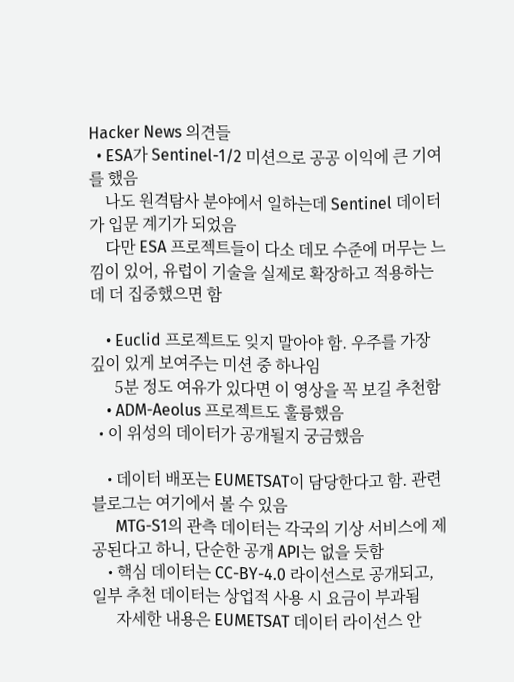Hacker News 의견들
  • ESA가 Sentinel-1/2 미션으로 공공 이익에 큰 기여를 했음
    나도 원격탐사 분야에서 일하는데 Sentinel 데이터가 입문 계기가 되었음
    다만 ESA 프로젝트들이 다소 데모 수준에 머무는 느낌이 있어, 유럽이 기술을 실제로 확장하고 적용하는 데 더 집중했으면 함

    • Euclid 프로젝트도 잊지 말아야 함. 우주를 가장 깊이 있게 보여주는 미션 중 하나임
      5분 정도 여유가 있다면 이 영상을 꼭 보길 추천함
    • ADM-Aeolus 프로젝트도 훌륭했음
  • 이 위성의 데이터가 공개될지 궁금했음

    • 데이터 배포는 EUMETSAT이 담당한다고 함. 관련 블로그는 여기에서 볼 수 있음
      MTG-S1의 관측 데이터는 각국의 기상 서비스에 제공된다고 하니, 단순한 공개 API는 없을 듯함
    • 핵심 데이터는 CC-BY-4.0 라이선스로 공개되고, 일부 추천 데이터는 상업적 사용 시 요금이 부과됨
      자세한 내용은 EUMETSAT 데이터 라이선스 안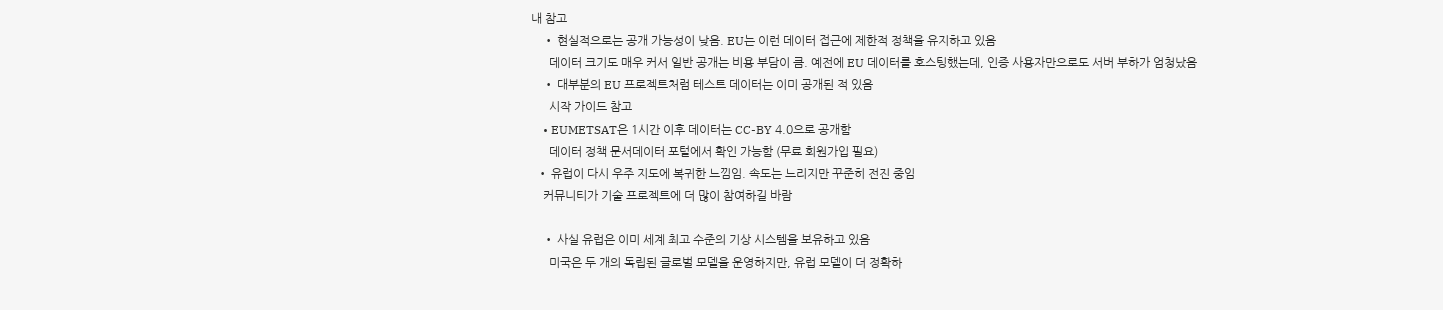내 참고
    • 현실적으로는 공개 가능성이 낮음. EU는 이런 데이터 접근에 제한적 정책을 유지하고 있음
      데이터 크기도 매우 커서 일반 공개는 비용 부담이 큼. 예전에 EU 데이터를 호스팅했는데, 인증 사용자만으로도 서버 부하가 엄청났음
    • 대부분의 EU 프로젝트처럼 테스트 데이터는 이미 공개된 적 있음
      시작 가이드 참고
    • EUMETSAT은 1시간 이후 데이터는 CC-BY 4.0으로 공개함
      데이터 정책 문서데이터 포털에서 확인 가능함 (무료 회원가입 필요)
  • 유럽이 다시 우주 지도에 복귀한 느낌임. 속도는 느리지만 꾸준히 전진 중임
    커뮤니티가 기술 프로젝트에 더 많이 참여하길 바람

    • 사실 유럽은 이미 세계 최고 수준의 기상 시스템을 보유하고 있음
      미국은 두 개의 독립된 글로벌 모델을 운영하지만, 유럽 모델이 더 정확하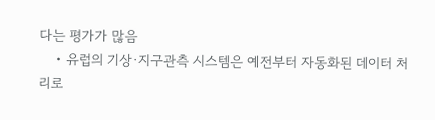다는 평가가 많음
    • 유럽의 기상·지구관측 시스템은 예전부터 자동화된 데이터 처리로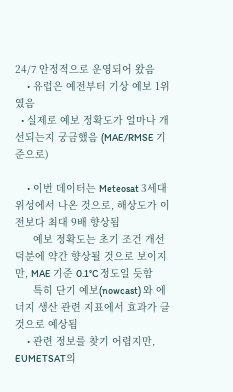24/7 안정적으로 운영되어 왔음
    • 유럽은 예전부터 기상 예보 1위였음
  • 실제로 예보 정확도가 얼마나 개선되는지 궁금했음 (MAE/RMSE 기준으로)

    • 이번 데이터는 Meteosat 3세대 위성에서 나온 것으로, 해상도가 이전보다 최대 9배 향상됨
      예보 정확도는 초기 조건 개선 덕분에 약간 향상될 것으로 보이지만, MAE 기준 0.1°C 정도일 듯함
      특히 단기 예보(nowcast) 와 에너지 생산 관련 지표에서 효과가 클 것으로 예상됨
    • 관련 정보를 찾기 어렵지만, EUMETSAT의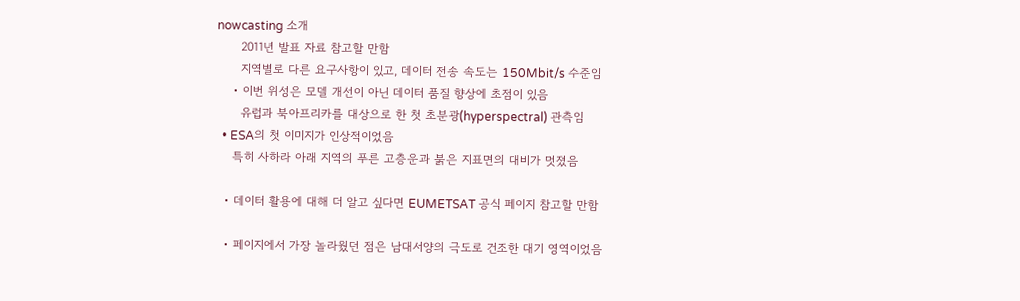nowcasting 소개
      2011년 발표 자료 참고할 만함
      지역별로 다른 요구사항이 있고, 데이터 전송 속도는 150Mbit/s 수준임
    • 이번 위성은 모델 개선이 아닌 데이터 품질 향상에 초점이 있음
      유럽과 북아프리카를 대상으로 한 첫 초분광(hyperspectral) 관측임
  • ESA의 첫 이미지가 인상적이었음
    특히 사하라 아래 지역의 푸른 고층운과 붉은 지표면의 대비가 멋졌음

  • 데이터 활용에 대해 더 알고 싶다면 EUMETSAT 공식 페이지 참고할 만함

  • 페이지에서 가장 놀라웠던 점은 남대서양의 극도로 건조한 대기 영역이었음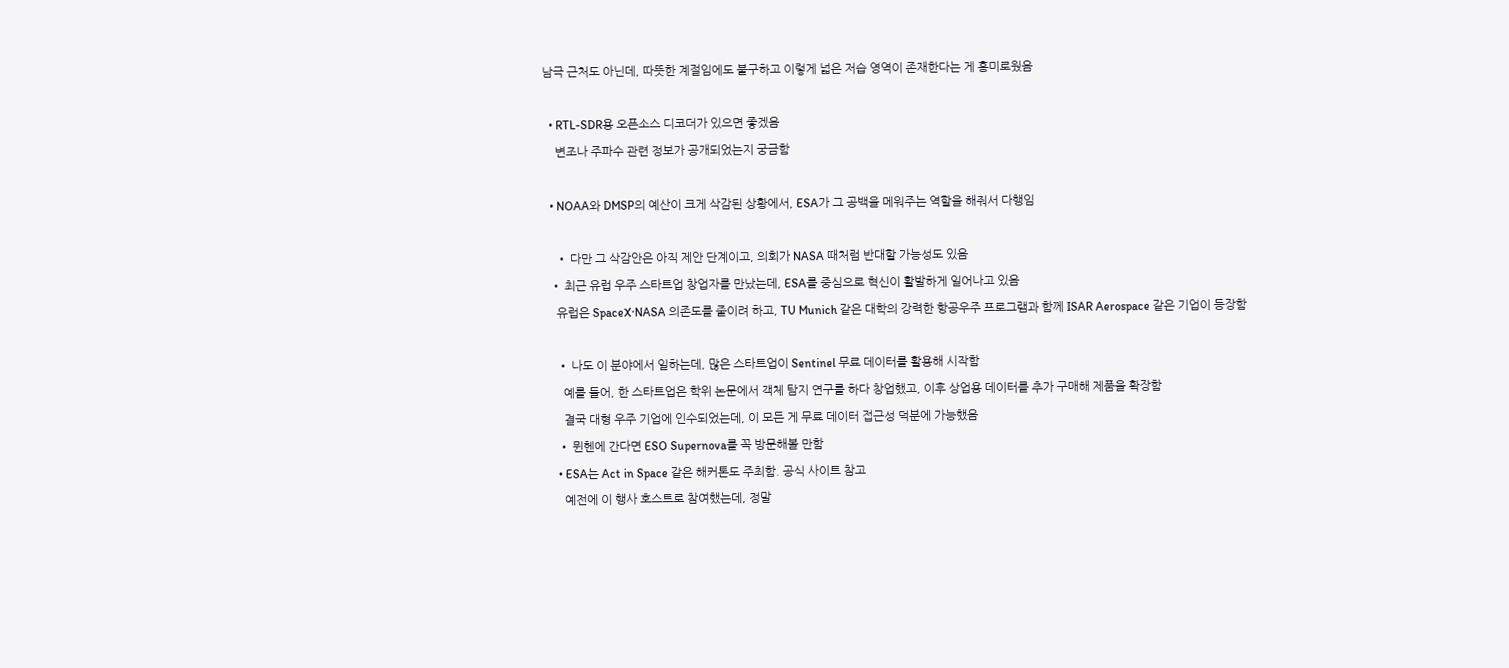남극 근처도 아닌데, 따뜻한 계절임에도 불구하고 이렇게 넓은 저습 영역이 존재한다는 게 흥미로웠음

  • RTL-SDR용 오픈소스 디코더가 있으면 좋겠음
    변조나 주파수 관련 정보가 공개되었는지 궁금함

  • NOAA와 DMSP의 예산이 크게 삭감된 상황에서, ESA가 그 공백을 메워주는 역할을 해줘서 다행임

    • 다만 그 삭감안은 아직 제안 단계이고, 의회가 NASA 때처럼 반대할 가능성도 있음
  • 최근 유럽 우주 스타트업 창업자를 만났는데, ESA를 중심으로 혁신이 활발하게 일어나고 있음
    유럽은 SpaceX·NASA 의존도를 줄이려 하고, TU Munich 같은 대학의 강력한 항공우주 프로그램과 함께 ISAR Aerospace 같은 기업이 등장함

    • 나도 이 분야에서 일하는데, 많은 스타트업이 Sentinel 무료 데이터를 활용해 시작함
      예를 들어, 한 스타트업은 학위 논문에서 객체 탐지 연구를 하다 창업했고, 이후 상업용 데이터를 추가 구매해 제품을 확장함
      결국 대형 우주 기업에 인수되었는데, 이 모든 게 무료 데이터 접근성 덕분에 가능했음
    • 뮌헨에 간다면 ESO Supernova를 꼭 방문해볼 만함
    • ESA는 Act in Space 같은 해커톤도 주최함. 공식 사이트 참고
      예전에 이 행사 호스트로 참여했는데, 정말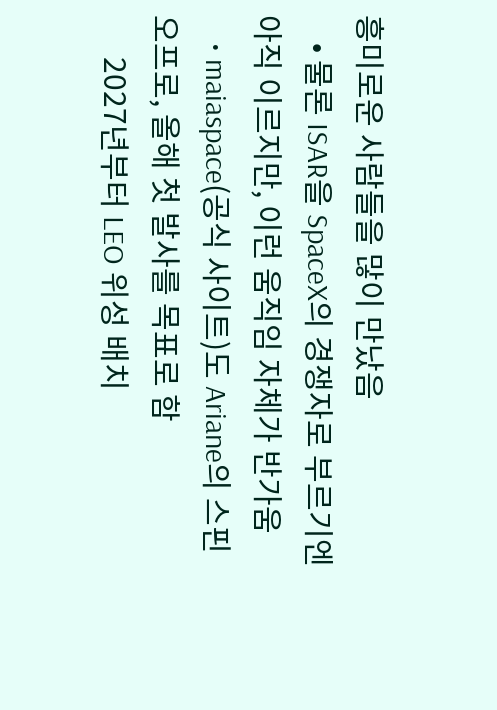흥미로운 사람들을 많이 만났음
    • 물론 ISAR을 SpaceX의 경쟁자로 부르기엔 아직 이르지만, 이런 움직임 자체가 반가움
    • maiaspace(공식 사이트)도 Ariane의 스핀오프로, 올해 첫 발사를 목표로 함
      2027년부터 LEO 위성 배치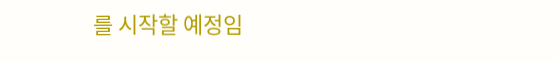를 시작할 예정임